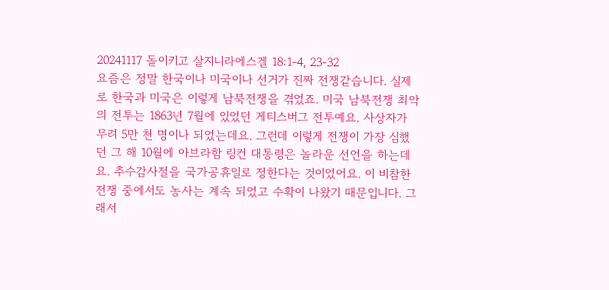20241117 돌이키고 살지니라에스겔 18:1-4, 23-32
요즘은 정말 한국이나 미국이나 선거가 진짜 전쟁같습니다. 실제로 한국과 미국은 이렇게 남북전쟁을 겪었죠. 미국 남북전쟁 최악의 전투는 1863년 7월에 있었던 게티스버그 전투예요. 사상자가 무려 5만 천 명이나 되었는데요. 그런데 이렇게 전쟁이 가장 심했던 그 해 10월에 아브라함 링컨 대통령은 놀라운 선언을 하는데요. 추수감사절을 국가공휴일로 정한다는 것이었어요. 이 비참한 전쟁 중에서도 농사는 계속 되었고 수확이 나왔기 때문입니다. 그래서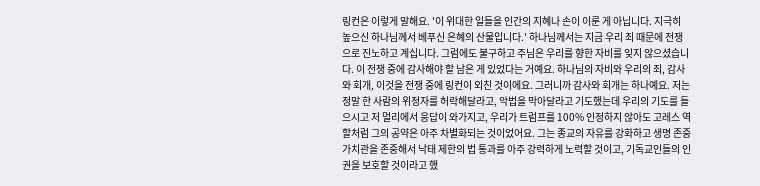링컨은 이렇게 말해요. '이 위대한 일들을 인간의 지혜나 손이 이룬 게 아닙니다. 지극히 높으신 하나님께서 베푸신 은혜의 산물입니다.' 하나님께서는 지금 우리 죄 때문에 전쟁으로 진노하고 계십니다. 그럼에도 불구하고 주님은 우리를 향한 자비를 잊지 않으셨습니다. 이 전쟁 중에 감사해야 할 남은 게 있었다는 거예요. 하나님의 자비와 우리의 죄, 감사와 회개, 이것을 전쟁 중에 링컨이 외친 것이에요. 그러니까 감사와 회개는 하나예요. 저는 정말 한 사람의 위정자를 허락해달라고, 악법을 막아달라고 기도했는데 우리의 기도를 들으시고 저 멀리에서 응답이 와가지고, 우리가 트럼프를 100% 인정하지 않아도 고레스 역할처럼 그의 공약은 아주 차별화되는 것이었어요. 그는 종교의 자유를 강화하고 생명 존중 가치관을 존중해서 낙태 제한의 법 통과를 아주 강력하게 노력할 것이고, 기독교인들의 인권을 보호할 것이라고 했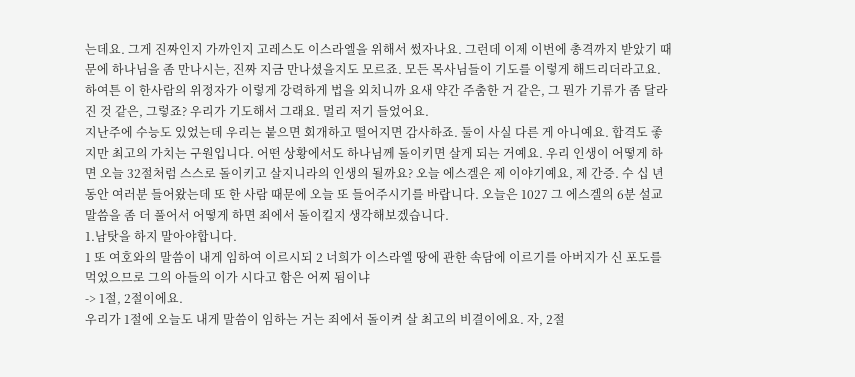는데요. 그게 진짜인지 가까인지 고레스도 이스라엘을 위해서 썼자나요. 그런데 이제 이번에 총격까지 받았기 때문에 하나님을 좀 만나시는, 진짜 지금 만나셨을지도 모르죠. 모든 목사님들이 기도를 이렇게 해드리더라고요. 하여튼 이 한사람의 위정자가 이렇게 강력하게 법을 외치니까 요새 약간 주춤한 거 같은, 그 뭔가 기류가 좀 달라진 것 같은, 그렇죠? 우리가 기도해서 그래요. 멀리 저기 들었어요.
지난주에 수능도 있었는데 우리는 붙으면 회개하고 떨어지면 감사하죠. 둘이 사실 다른 게 아니예요. 합격도 좋지만 최고의 가치는 구원입니다. 어떤 상황에서도 하나님께 돌이키면 살게 되는 거예요. 우리 인생이 어떻게 하면 오늘 32절처럼 스스로 돌이키고 살지니라의 인생의 될까요? 오늘 에스겔은 제 이야기예요, 제 간증. 수 십 년 동안 여러분 들어왔는데 또 한 사람 때문에 오늘 또 들어주시기를 바랍니다. 오늘은 1027 그 에스겔의 6분 설교 말씀을 좀 더 풀어서 어떻게 하면 죄에서 돌이킬지 생각해보겠습니다.
1.남탓을 하지 말아야합니다.
1 또 여호와의 말씀이 내게 임하여 이르시되 2 너희가 이스라엘 땅에 관한 속담에 이르기를 아버지가 신 포도를 먹었으므로 그의 아들의 이가 시다고 함은 어찌 됨이냐
-> 1절, 2절이에요.
우리가 1절에 오늘도 내게 말씀이 임하는 거는 죄에서 돌이켜 살 최고의 비결이에요. 자, 2절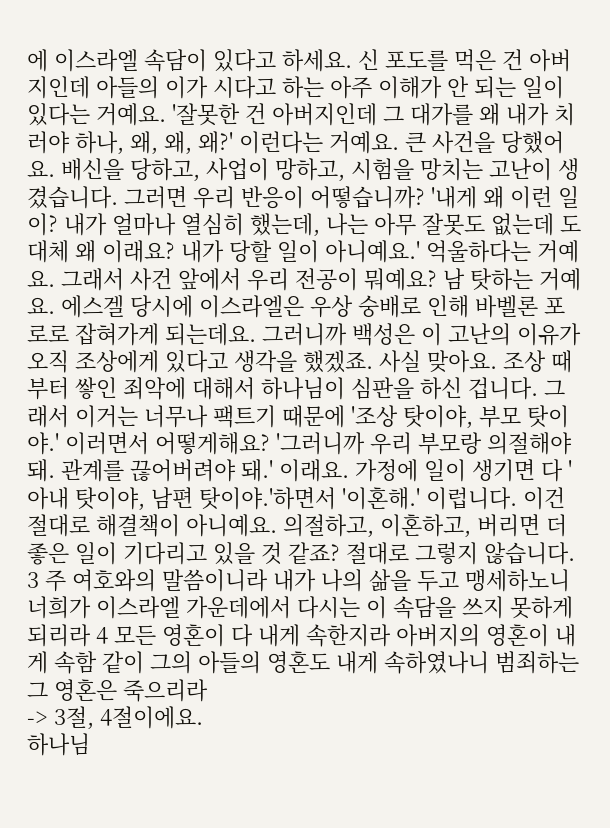에 이스라엘 속담이 있다고 하세요. 신 포도를 먹은 건 아버지인데 아들의 이가 시다고 하는 아주 이해가 안 되는 일이 있다는 거예요. '잘못한 건 아버지인데 그 대가를 왜 내가 치러야 하나, 왜, 왜, 왜?' 이런다는 거예요. 큰 사건을 당했어요. 배신을 당하고, 사업이 망하고, 시험을 망치는 고난이 생겼습니다. 그러면 우리 반응이 어떻습니까? '내게 왜 이런 일이? 내가 얼마나 열심히 했는데, 나는 아무 잘못도 없는데 도대체 왜 이래요? 내가 당할 일이 아니예요.' 억울하다는 거예요. 그래서 사건 앞에서 우리 전공이 뭐예요? 남 탓하는 거예요. 에스겔 당시에 이스라엘은 우상 숭배로 인해 바벨론 포로로 잡혀가게 되는데요. 그러니까 백성은 이 고난의 이유가 오직 조상에게 있다고 생각을 했겠죠. 사실 맞아요. 조상 때부터 쌓인 죄악에 대해서 하나님이 심판을 하신 겁니다. 그래서 이거는 너무나 팩트기 때문에 '조상 탓이야, 부모 탓이야.' 이러면서 어떻게해요? '그러니까 우리 부모랑 의절해야 돼. 관계를 끊어버려야 돼.' 이래요. 가정에 일이 생기면 다 '아내 탓이야, 남편 탓이야.'하면서 '이혼해.' 이럽니다. 이건 절대로 해결책이 아니예요. 의절하고, 이혼하고, 버리면 더 좋은 일이 기다리고 있을 것 같죠? 절대로 그렇지 않습니다.
3 주 여호와의 말씀이니라 내가 나의 삶을 두고 맹세하노니 너희가 이스라엘 가운데에서 다시는 이 속담을 쓰지 못하게 되리라 4 모든 영혼이 다 내게 속한지라 아버지의 영혼이 내게 속함 같이 그의 아들의 영혼도 내게 속하였나니 범죄하는 그 영혼은 죽으리라
-> 3절, 4절이에요.
하나님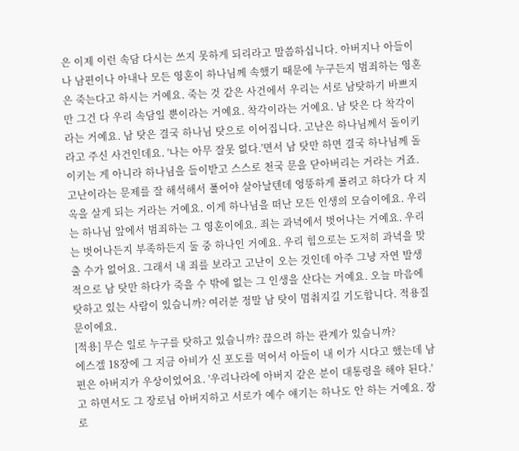은 이제 이런 속담 다시는 쓰지 못하게 되리라고 말씀하십니다. 아버지나 아들이나 남편이나 아내나 모든 영혼이 하나님께 속했기 때문에 누구든지 범죄하는 영혼은 죽는다고 하시는 거예요. 죽는 것 같은 사건에서 우리는 서로 남탓하기 바쁘지만 그건 다 우리 속담일 뿐이라는 거예요. 착각이라는 거예요. 남 탓은 다 착각이라는 거예요. 남 탓은 결국 하나님 탓으로 이어집니다. 고난은 하나님께서 돌이키라고 주신 사건인데요. '나는 아무 잘못 없다.'면서 남 탓만 하면 결국 하나님께 돌이키는 게 아니라 하나님을 들이받고 스스로 천국 문을 닫아버리는 거라는 거죠. 고난이라는 문제를 잘 해석해서 풀어야 살아날텐데 엉뚱하게 풀려고 하다가 다 지옥을 살게 되는 거라는 거예요. 이게 하나님을 떠난 모든 인생의 모습이에요. 우리는 하나님 앞에서 범죄하는 그 영혼이에요. 죄는 과녁에서 벗어나는 거예요. 우리는 벗어나든지 부족하든지 둘 중 하나인 거예요. 우리 힘으로는 도저히 과녁을 맞출 수가 없어요. 그래서 내 죄를 보라고 고난이 오는 것인데 아주 그냥 자연 발생적으로 남 탓만 하다가 죽을 수 밖에 없는 그 인생을 산다는 거예요. 오늘 마음에 탓하고 있는 사람이 있습니까? 여러분 정말 남 탓이 멈춰지길 기도합니다. 적용질문이에요.
[적용] 무슨 일로 누구를 탓하고 있습니까? 끊으려 하는 관계가 있습니까?
에스겔 18장에 그 지금 아비가 신 포도를 먹어서 아들이 내 이가 시다고 했는데 남편은 아버지가 우상이었어요. '우리나라에 아버지 같은 분이 대통령을 해야 된다.'고 하면서도 그 장로님 아버지하고 서로가 예수 얘기는 하나도 안 하는 거예요. 장로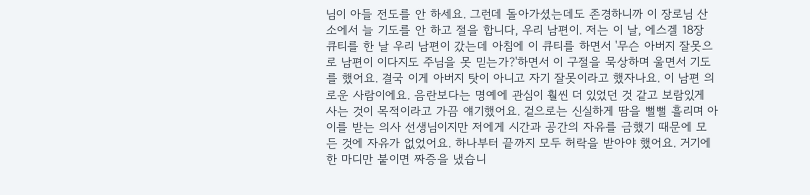님이 아들 전도를 안 하세요. 그런데 돌아가셨는데도 존경하니까 이 장로님 산소에서 늘 기도를 안 하고 절을 합니다, 우리 남편이. 저는 이 날, 에스겔 18장 큐티를 한 날 우리 남편이 갔는데 아침에 이 큐티를 하면서 '무슨 아버지 잘못으로 남편이 이다지도 주님을 못 믿는가?'하면서 이 구절을 묵상하며 울면서 기도를 했어요. 결국 이게 아버지 탓이 아니고 자기 잘못이라고 했자나요. 이 남편 의로운 사람이에요. 음란보다는 명예에 관심이 훨씬 더 있었던 것 같고 보람있게 사는 것이 목적이라고 가끔 얘기했어요. 겉으로는 신실하게 땀을 뻘뻘 흘리며 아이를 받는 의사 선생님이지만 저에게 시간과 공간의 자유를 금했기 때문에 모든 것에 자유가 없었어요. 하나부터 끝까지 모두 허락을 받아야 했어요. 거기에 한 마디만 붙이면 짜증을 냈습니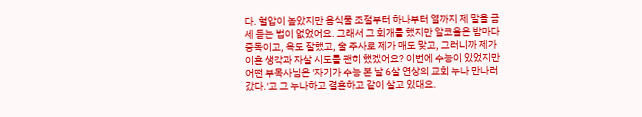다. 혈압이 높았지만 음식물 조절부터 하나부터 열까지 제 말을 금세 듣는 법이 없었어요. 그래서 그 회개를 했지만 알코올은 밤마다 중독이고, 욕도 잘했고, 술 주사로 제가 매도 맞고, 그러니까 제가 이혼 생각과 자살 시도를 괜히 했겠어요? 이번에 수능이 있었지만 어떤 부목사님은 '자기가 수능 본 날 6살 연상의 교회 누나 만나러 갔다.'고 그 누나하고 결혼하고 같이 살고 있대요.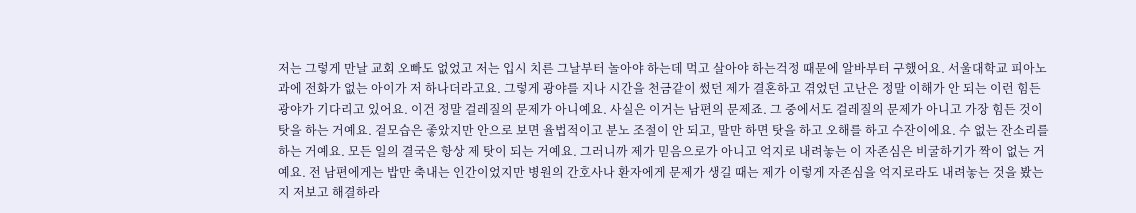저는 그렇게 만날 교회 오빠도 없었고 저는 입시 치른 그날부터 놀아야 하는데 먹고 살아야 하는걱정 때문에 알바부터 구했어요. 서울대학교 피아노과에 전화가 없는 아이가 저 하나더라고요. 그렇게 광야를 지나 시간을 천금같이 썼던 제가 결혼하고 겪었던 고난은 정말 이해가 안 되는 이런 힘든 광야가 기다리고 있어요. 이건 정말 걸레질의 문제가 아니예요. 사실은 이거는 남편의 문제죠. 그 중에서도 걸레질의 문제가 아니고 가장 힘든 것이 탓을 하는 거예요. 겉모습은 좋았지만 안으로 보면 율법적이고 분노 조절이 안 되고, 말만 하면 탓을 하고 오해를 하고 수잔이에요. 수 없는 잔소리를 하는 거예요. 모든 일의 결국은 항상 제 탓이 되는 거예요. 그러니까 제가 믿음으로가 아니고 억지로 내려놓는 이 자존심은 비굴하기가 짝이 없는 거예요. 전 남편에게는 밥만 축내는 인간이었지만 병원의 간호사나 환자에게 문제가 생길 때는 제가 이렇게 자존심을 억지로라도 내려놓는 것을 봤는지 저보고 해결하라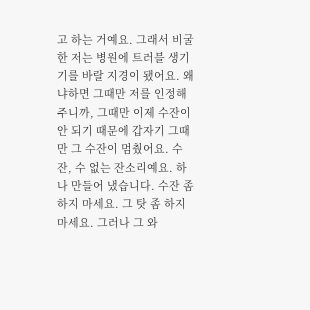고 하는 거예요. 그래서 비굴한 저는 병원에 트러블 생기기를 바랄 지경이 됐어요. 왜냐하면 그때만 저를 인정해주니까, 그때만 이제 수잔이 안 되기 때문에 갑자기 그때만 그 수잔이 멈췄어요. 수잔, 수 없는 잔소리예요. 하나 만들어 냈습니다. 수잔 좀 하지 마세요. 그 탓 좀 하지 마세요. 그러나 그 와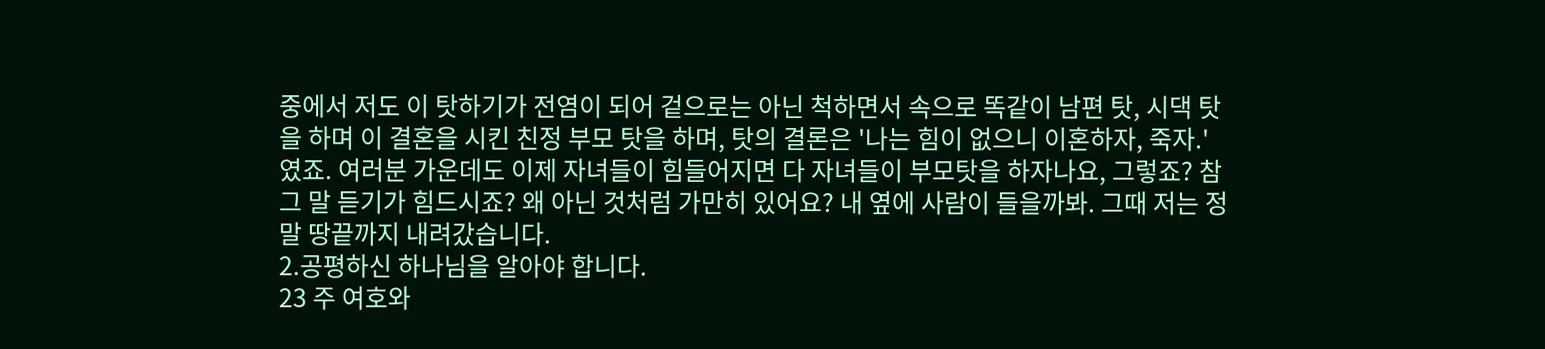중에서 저도 이 탓하기가 전염이 되어 겉으로는 아닌 척하면서 속으로 똑같이 남편 탓, 시댁 탓을 하며 이 결혼을 시킨 친정 부모 탓을 하며, 탓의 결론은 '나는 힘이 없으니 이혼하자, 죽자.'였죠. 여러분 가운데도 이제 자녀들이 힘들어지면 다 자녀들이 부모탓을 하자나요, 그렇죠? 참 그 말 듣기가 힘드시죠? 왜 아닌 것처럼 가만히 있어요? 내 옆에 사람이 들을까봐. 그때 저는 정말 땅끝까지 내려갔습니다.
2.공평하신 하나님을 알아야 합니다.
23 주 여호와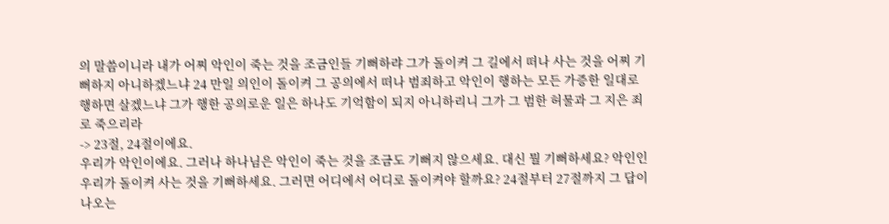의 말씀이니라 내가 어찌 악인이 죽는 것을 조금인들 기뻐하랴 그가 돌이켜 그 길에서 떠나 사는 것을 어찌 기뻐하지 아니하겠느냐 24 만일 의인이 돌이켜 그 공의에서 떠나 범죄하고 악인이 행하는 모든 가증한 일대로 행하면 살겠느냐 그가 행한 공의로운 일은 하나도 기억함이 되지 아니하리니 그가 그 범한 허물과 그 지은 죄로 죽으리라
-> 23절, 24절이에요.
우리가 악인이에요. 그러나 하나님은 악인이 죽는 것을 조금도 기뻐지 않으세요. 대신 뭘 기뻐하세요? 악인인 우리가 돌이켜 사는 것을 기뻐하세요. 그러면 어디에서 어디로 돌이켜야 할까요? 24절부터 27절까지 그 답이 나오는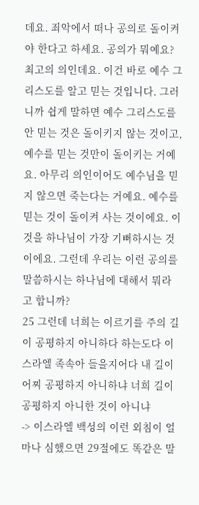데요. 죄악에서 떠나 공의로 돌이켜야 한다고 하세요. 공의가 뭐예요? 최고의 의인데요. 이건 바로 예수 그리스도를 알고 믿는 것입니다. 그러니까 쉽게 말하면 예수 그리스도를 안 믿는 것은 돌이키지 않는 것이고, 예수를 믿는 것만이 돌이키는 거예요. 아무리 의인이어도 예수님을 믿지 않으면 죽는다는 거예요. 예수를 믿는 것이 돌이켜 사는 것이에요. 이것을 하나님이 가장 기뻐하시는 것이에요. 그런데 우리는 이런 공의를 말씀하시는 하나님에 대해서 뭐라고 합니까?
25 그런데 너희는 이르기를 주의 길이 공평하지 아니하다 하는도다 이스라엘 족속아 들을지어다 내 길이 어찌 공평하지 아니하냐 너희 길이 공평하지 아니한 것이 아니냐
-> 이스라엘 백성의 이런 외침이 얼마나 심했으면 29절에도 똑같은 말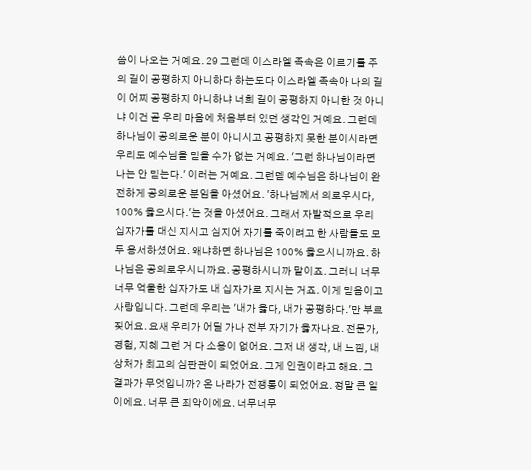씀이 나오는 거예요. 29 그런데 이스라엘 족속은 이르기를 주의 길이 공평하지 아니하다 하는도다 이스라엘 족속아 나의 길이 어찌 공평하지 아니하냐 너희 길이 공평하지 아니한 것 아니냐 이건 곧 우리 마음에 처음부터 있던 생각인 거예요. 그런데 하나님이 공의로운 분이 아니시고 공평하지 못한 분이시라면 우리도 예수님을 믿을 수가 없는 거예요. '그런 하나님이라면 나는 안 믿는다.' 이러는 거예요. 그런덷 예수님은 하나님이 완전하게 공의로운 분임을 아셨어요. '하나님께서 의로우시다, 100% 옳으시다.'는 것을 아셨어요. 그래서 자발적으로 우리 십자가를 대신 지시고 심지어 자기를 죽이려고 한 사람들도 모두 용서하셨어요. 왜냐하면 하나님은 100% 옳으시니까요. 하나님은 공의로우시니까요. 공평하시니까 말이죠. 그러니 너무너무 억울한 십자가도 내 십자가로 지시는 거죠. 이게 믿음이고 사랑입니다. 그런데 우리는 '내가 옳다, 내가 공평하다.'만 부르짖어요. 요새 우리가 어딜 가나 전부 자기가 옳자나요. 전문가, 경험, 지혜 그런 거 다 소용이 없어요. 그저 내 생각, 내 느낌, 내 상처가 최고의 심판관이 되었어요. 그게 인권이라고 해요. 그 결과가 무엇입니까? 온 나라가 전쟁통이 되었어요. 정말 큰 일이에요. 너무 큰 죄악이에요. 너무너무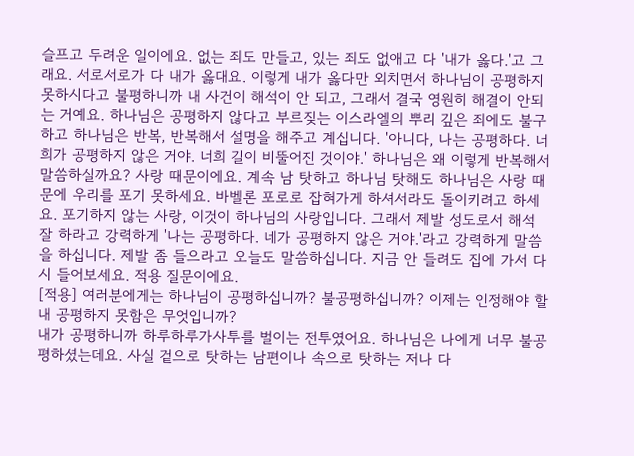슬프고 두려운 일이에요. 없는 죄도 만들고, 있는 죄도 없애고 다 '내가 옳다.'고 그래요. 서로서로가 다 내가 옳대요. 이렇게 내가 옳다만 외치면서 하나님이 공평하지 못하시다고 불평하니까 내 사건이 해석이 안 되고, 그래서 결국 영원히 해결이 안되는 거예요. 하나님은 공평하지 않다고 부르짖는 이스라엘의 뿌리 깊은 죄에도 불구하고 하나님은 반복, 반복해서 설명을 해주고 계십니다. '아니다, 나는 공평하다. 너희가 공평하지 않은 거야. 너희 길이 비뚤어진 것이야.' 하나님은 왜 이렇게 반복해서 말씀하실까요? 사랑 때문이에요. 계속 남 탓하고 하나님 탓해도 하나님은 사랑 때문에 우리를 포기 못하세요. 바벨론 포로로 잡혀가게 하셔서라도 돌이키려고 하세요. 포기하지 않는 사랑, 이것이 하나님의 사랑입니다. 그래서 제발 성도로서 해석 잘 하라고 강력하게 '나는 공평하다. 네가 공평하지 않은 거야.'라고 강력하게 말씀을 하십니다. 제발 좀 들으라고 오늘도 말씀하십니다. 지금 안 들려도 집에 가서 다시 들어보세요. 적용 질문이에요.
[적용] 여러분에게는 하나님이 공평하십니까? 불공평하십니까? 이제는 인정해야 할 내 공평하지 못함은 무엇입니까?
내가 공평하니까 하루하루가사투를 벌이는 전투였어요. 하나님은 나에게 너무 불공평하셨는데요. 사실 겉으로 탓하는 남편이나 속으로 탓하는 저나 다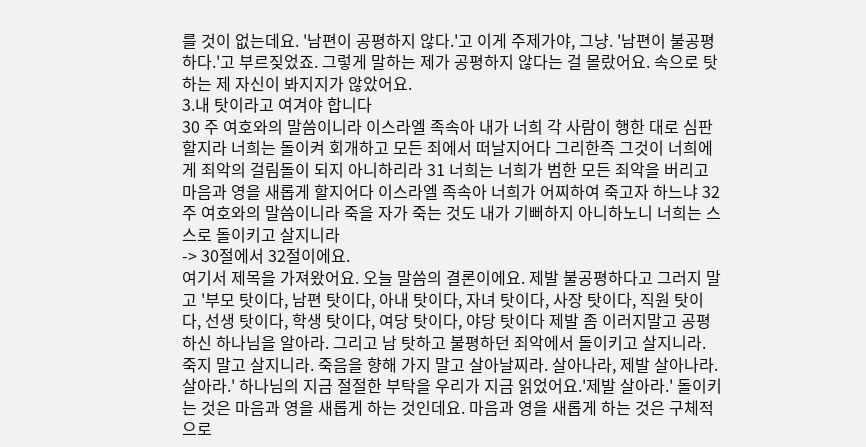를 것이 없는데요. '남편이 공평하지 않다.'고 이게 주제가야, 그냥. '남편이 불공평하다.'고 부르짖었죠. 그렇게 말하는 제가 공평하지 않다는 걸 몰랐어요. 속으로 탓하는 제 자신이 봐지지가 않았어요.
3.내 탓이라고 여겨야 합니다
30 주 여호와의 말씀이니라 이스라엘 족속아 내가 너희 각 사람이 행한 대로 심판할지라 너희는 돌이켜 회개하고 모든 죄에서 떠날지어다 그리한즉 그것이 너희에게 죄악의 걸림돌이 되지 아니하리라 31 너희는 너희가 범한 모든 죄악을 버리고 마음과 영을 새롭게 할지어다 이스라엘 족속아 너희가 어찌하여 죽고자 하느냐 32 주 여호와의 말씀이니라 죽을 자가 죽는 것도 내가 기뻐하지 아니하노니 너희는 스스로 돌이키고 살지니라
-> 30절에서 32절이에요.
여기서 제목을 가져왔어요. 오늘 말씀의 결론이에요. 제발 불공평하다고 그러지 말고 '부모 탓이다, 남편 탓이다, 아내 탓이다, 자녀 탓이다, 사장 탓이다, 직원 탓이다, 선생 탓이다, 학생 탓이다, 여당 탓이다, 야당 탓이다 제발 좀 이러지말고 공평하신 하나님을 알아라. 그리고 남 탓하고 불평하던 죄악에서 돌이키고 살지니라. 죽지 말고 살지니라. 죽음을 향해 가지 말고 살아날찌라. 살아나라, 제발 살아나라. 살아라.' 하나님의 지금 절절한 부탁을 우리가 지금 읽었어요.'제발 살아라.' 돌이키는 것은 마음과 영을 새롭게 하는 것인데요. 마음과 영을 새롭게 하는 것은 구체적으로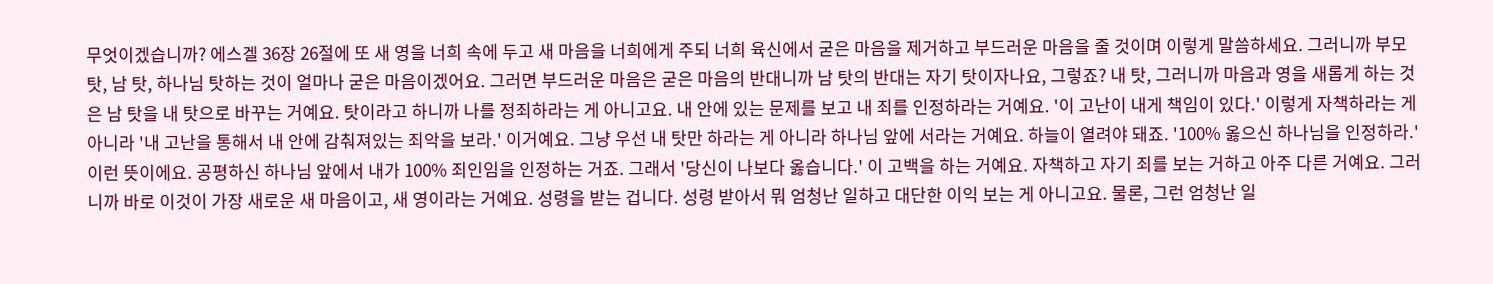무엇이겠습니까? 에스겔 36장 26절에 또 새 영을 너희 속에 두고 새 마음을 너희에게 주되 너희 육신에서 굳은 마음을 제거하고 부드러운 마음을 줄 것이며 이렇게 말씀하세요. 그러니까 부모 탓, 남 탓, 하나님 탓하는 것이 얼마나 굳은 마음이겠어요. 그러면 부드러운 마음은 굳은 마음의 반대니까 남 탓의 반대는 자기 탓이자나요, 그렇죠? 내 탓, 그러니까 마음과 영을 새롭게 하는 것은 남 탓을 내 탓으로 바꾸는 거예요. 탓이라고 하니까 나를 정죄하라는 게 아니고요. 내 안에 있는 문제를 보고 내 죄를 인정하라는 거예요. '이 고난이 내게 책임이 있다.' 이렇게 자책하라는 게 아니라 '내 고난을 통해서 내 안에 감춰져있는 죄악을 보라.' 이거예요. 그냥 우선 내 탓만 하라는 게 아니라 하나님 앞에 서라는 거예요. 하늘이 열려야 돼죠. '100% 옳으신 하나님을 인정하라.' 이런 뜻이에요. 공평하신 하나님 앞에서 내가 100% 죄인임을 인정하는 거죠. 그래서 '당신이 나보다 옳습니다.' 이 고백을 하는 거예요. 자책하고 자기 죄를 보는 거하고 아주 다른 거예요. 그러니까 바로 이것이 가장 새로운 새 마음이고, 새 영이라는 거예요. 성령을 받는 겁니다. 성령 받아서 뭐 엄청난 일하고 대단한 이익 보는 게 아니고요. 물론, 그런 엄청난 일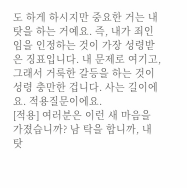도 하게 하시지만 중요한 거는 내 탓을 하는 거예요. 즉, 내가 죄인임을 인정하는 것이 가장 성령받은 징표입니다. 내 문제로 여기고, 그래서 거룩한 갈등을 하는 것이 성령 충만한 겁니다. 사는 길이에요. 적용질문이에요.
[적용] 여러분은 이런 새 마음을 가졌습니까? 남 탁을 합니까, 내 탓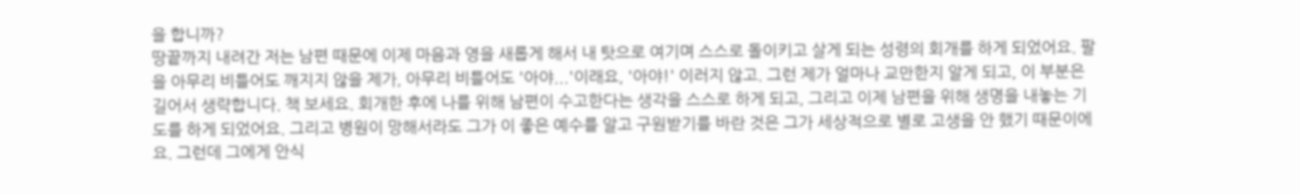을 합니까?
땅끝까지 내려간 저는 남편 때문에 이제 마음과 영을 새롭게 해서 내 탓으로 여기며 스스로 돌이키고 살게 되는 성령의 회개를 하게 되었어요. 팔을 아무리 비틀어도 깨지지 않을 제가, 아무리 비틀어도 '아야...'이래요, '아야!' 이러지 않고. 그런 제가 얼마나 교만한지 알게 되고, 이 부분은 길어서 생략합니다. 책 보세요. 회개한 후에 나를 위해 남편이 수고한다는 생각을 스스로 하게 되고, 그리고 이제 남편을 위해 생명을 내놓는 기도를 하게 되었어요. 그리고 병원이 망해서라도 그가 이 좋은 예수를 알고 구원받기를 바란 것은 그가 세상적으로 별로 고생을 안 했기 때문이에요. 그런데 그에게 안식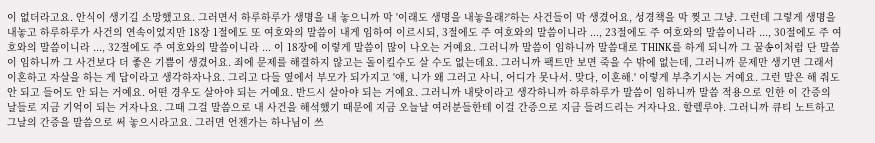이 없더라고요. 안식이 생기길 소망했고요. 그러면서 하루하루가 생명을 내 놓으니까 막 '이래도 생명을 내놓을래?'하는 사건들이 막 생겼어요, 성경책을 막 찢고 그냥. 그런데 그렇게 생명을 내놓고 하루하루가 사건의 연속이었지만 18장 1절에도 또 여호와의 말씀이 내게 임하여 이르시되, 3절에도 주 여호와의 말씀이니라 ..., 23절에도 주 여호와의 말씀이니라 ..., 30절에도 주 여호와의 말씀이니라 ..., 32절에도 주 여호와의 말씀이니라 ... 이 18장에 이렇게 말씀이 많이 나오는 거예요. 그러니까 말씀이 임하니까 말씀대로 THINK를 하게 되니까 그 꿀송이처럼 단 말씀이 임하니까 그 사건보다 더 좋은 기쁨이 생겼어요. 죄에 문제를 해결하지 않고는 돌이킬수도 살 수도 없는데요. 그러니까 팩트만 보면 죽을 수 밖에 없는데, 그러니까 문제만 생기면 그래서 이혼하고 자살을 하는 게 답이라고 생각하자나요. 그리고 다들 옆에서 부모가 되가지고 '얘, 니가 왜 그러고 사니, 어디가 못나서. 맞다, 이혼해.' 이렇게 부추기시는 거예요. 그런 말은 해 줘도 안 되고 들어도 안 되는 거예요. 어떤 경우도 살아야 되는 거예요. 반드시 살아야 되는 거예요. 그러니까 내탓이라고 생각하니까 하루하루가 말씀이 임하니까 말씀 적용으로 인한 이 간증의 날들로 지금 기억이 되는 거자나요. 그때 그걸 말씀으로 내 사건을 해석했기 때문에 지금 오늘날 여러분들한테 이걸 간증으로 지금 들려드리는 거자나요. 할렐루야. 그러니까 큐티 노트하고 그날의 간증을 말씀으로 써 놓으시라고요. 그러면 언젠가는 하나님이 쓰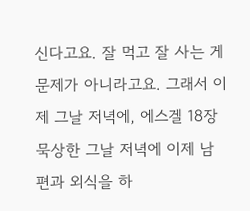신다고요. 잘 먹고 잘 사는 게 문제가 아니라고요. 그래서 이제 그날 저녁에, 에스겔 18장 묵상한 그날 저녁에 이제 남편과 외식을 하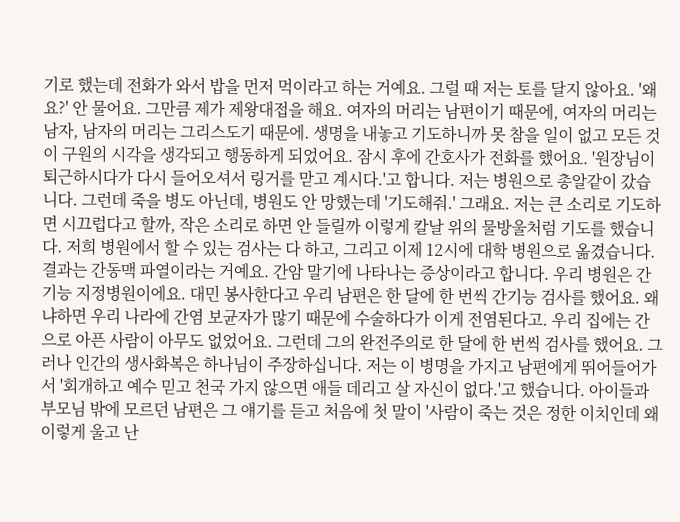기로 했는데 전화가 와서 밥을 먼저 먹이라고 하는 거예요. 그럴 때 저는 토를 달지 않아요. '왜요?' 안 물어요. 그만큼 제가 제왕대접을 해요. 여자의 머리는 남편이기 때문에, 여자의 머리는 남자, 남자의 머리는 그리스도기 때문에. 생명을 내놓고 기도하니까 못 참을 일이 없고 모든 것이 구원의 시각을 생각되고 행동하게 되었어요. 잠시 후에 간호사가 전화를 했어요. '원장님이 퇴근하시다가 다시 들어오셔서 링거를 맏고 계시다.'고 합니다. 저는 병원으로 총알같이 갔습니다. 그런데 죽을 병도 아닌데, 병원도 안 망했는데 '기도해줘.' 그래요. 저는 큰 소리로 기도하면 시끄럽다고 할까, 작은 소리로 하면 안 들릴까 이렇게 칼날 위의 물방울처럼 기도를 했습니다. 저희 병원에서 할 수 있는 검사는 다 하고, 그리고 이제 12시에 대학 병원으로 옮겼습니다. 결과는 간동맥 파열이라는 거예요. 간암 말기에 나타나는 증상이라고 합니다. 우리 병원은 간기능 지정병원이에요. 대민 봉사한다고 우리 남편은 한 달에 한 번씩 간기능 검사를 했어요. 왜냐하면 우리 나라에 간염 보균자가 많기 때문에 수술하다가 이게 전염된다고. 우리 집에는 간으로 아픈 사람이 아무도 없었어요. 그런데 그의 완전주의로 한 달에 한 번씩 검사를 했어요. 그러나 인간의 생사화복은 하나님이 주장하십니다. 저는 이 병명을 가지고 남편에게 뛰어들어가서 '회개하고 예수 믿고 천국 가지 않으면 애들 데리고 살 자신이 없다.'고 했습니다. 아이들과 부모님 밖에 모르던 남편은 그 얘기를 듣고 처음에 첫 말이 '사람이 죽는 것은 정한 이치인데 왜 이렇게 울고 난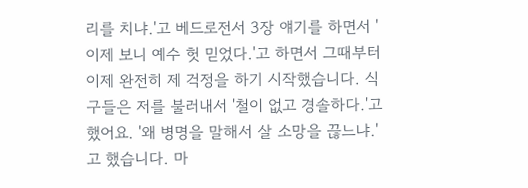리를 치냐.'고 베드로전서 3장 얘기를 하면서 '이제 보니 예수 헛 믿었다.'고 하면서 그때부터 이제 완전히 제 걱정을 하기 시작했습니다. 식구들은 저를 불러내서 '철이 없고 경솔하다.'고 했어요. '왜 병명을 말해서 살 소망을 끊느냐.'고 했습니다. 마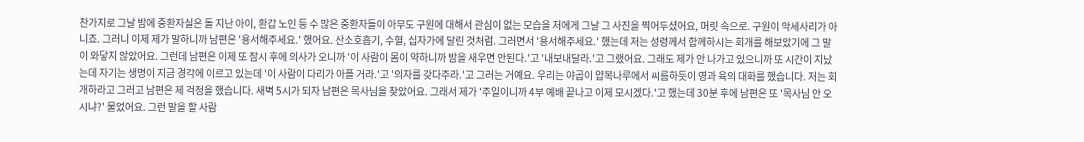찬가지로 그날 밤에 중환자실은 돌 지난 아이, 환갑 노인 등 수 많은 중환자들이 아무도 구원에 대해서 관심이 없는 모습을 저에게 그날 그 사진을 찍어두셨어요, 머릿 속으로. 구원이 악세사리가 아니죠. 그러니 이제 제가 말하니까 남편은 '용서해주세요.' 했어요. 산소호흡기, 수혈, 십자가에 달린 것처럼. 그러면서 '용서해주세요.' 했는데 저는 성령께서 함께하시는 회개를 해보았기에 그 말이 와닿지 않았어요. 그런데 남편은 이제 또 잠시 후에 의사가 오니까 '이 사람이 몸이 약하니까 밤을 새우면 안된다.'고 '내보내달라.'고 그랬어요. 그래도 제가 안 나가고 있으니까 또 시간이 지났는데 자기는 생명이 지금 경각에 이르고 있는데 '이 사람이 다리가 아플 거라.'고 '의자를 갖다주라.'고 그러는 거예요. 우리는 야곱이 얍복나루에서 씨름하듯이 영과 육의 대화를 했습니다. 저는 회개하라고 그러고 남편은 제 걱정을 했습니다. 새벽 5시가 되자 남편은 목사님을 찾았어요. 그래서 제가 '주일이니까 4부 예배 끝나고 이제 모시겠다.'고 했는데 30분 후에 남편은 또 '목사님 안 오시냐?' 물었어요. 그런 말을 할 사람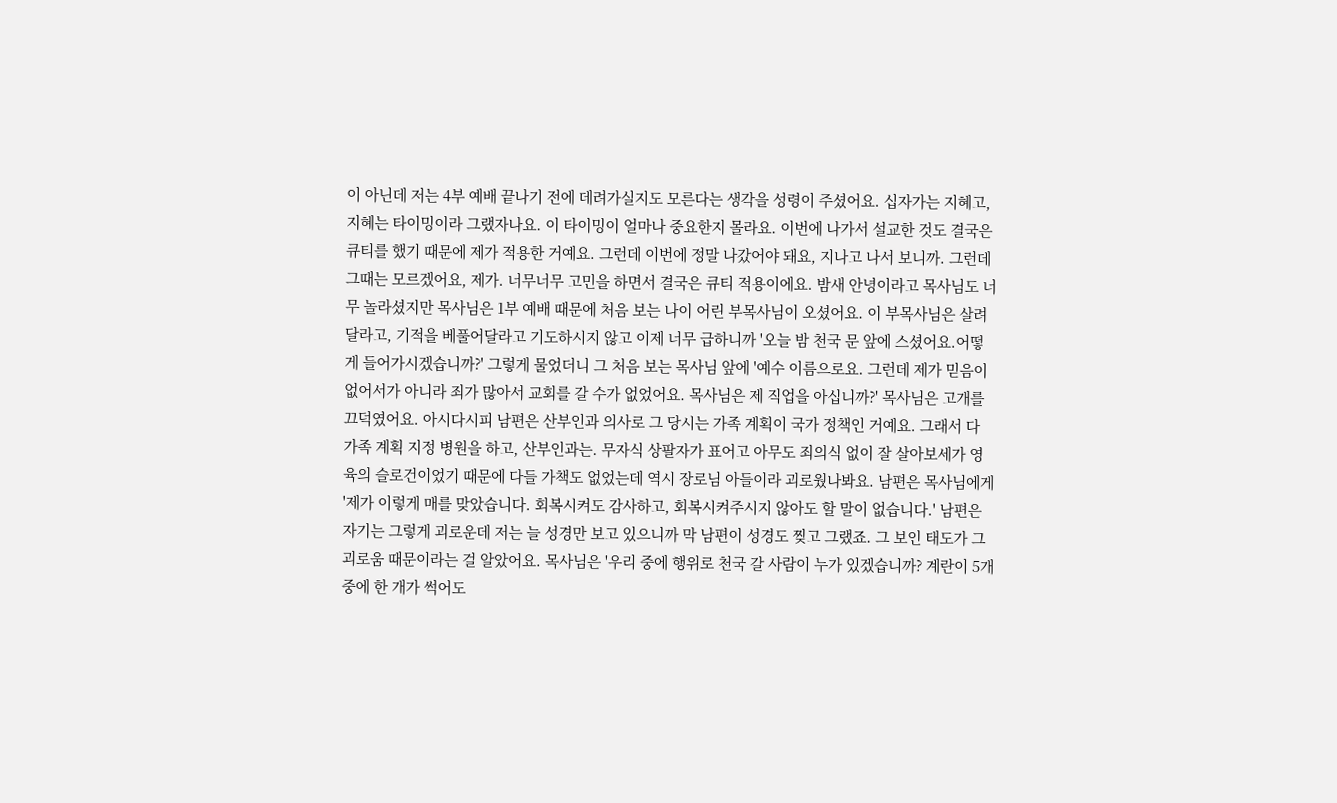이 아닌데 저는 4부 예배 끝나기 전에 데려가실지도 모른다는 생각을 성령이 주셨어요. 십자가는 지혜고, 지혜는 타이밍이라 그랬자나요. 이 타이밍이 얼마나 중요한지 몰라요. 이번에 나가서 설교한 것도 결국은 큐티를 했기 때문에 제가 적용한 거예요. 그런데 이번에 정말 나갔어야 돼요, 지나고 나서 보니까. 그런데 그때는 모르겠어요, 제가. 너무너무 고민을 하면서 결국은 큐티 적용이에요. 밤새 안녕이라고 목사님도 너무 놀라셨지만 목사님은 1부 예배 때문에 처음 보는 나이 어린 부목사님이 오셨어요. 이 부목사님은 살려달라고, 기적을 베풀어달라고 기도하시지 않고 이제 너무 급하니까 '오늘 밤 천국 문 앞에 스셨어요.어떻게 들어가시겠습니까?' 그렇게 물었더니 그 처음 보는 목사님 앞에 '예수 이름으로요. 그런데 제가 믿음이 없어서가 아니라 죄가 많아서 교회를 갈 수가 없었어요. 목사님은 제 직업을 아십니까?' 목사님은 고개를 끄덕였어요. 아시다시피 남편은 산부인과 의사로 그 당시는 가족 계획이 국가 정책인 거예요. 그래서 다 가족 계획 지정 병원을 하고, 산부인과는. 무자식 상팔자가 표어고 아무도 죄의식 없이 잘 살아보세가 영육의 슬로건이었기 때문에 다들 가책도 없었는데 역시 장로님 아들이라 괴로웠나봐요. 남편은 목사님에게 '제가 이렇게 매를 맞았습니다. 회복시켜도 감사하고, 회복시켜주시지 않아도 할 말이 없습니다.' 남편은 자기는 그렇게 괴로운데 저는 늘 성경만 보고 있으니까 막 남편이 성경도 찢고 그랬죠. 그 보인 태도가 그 괴로움 때문이라는 걸 알았어요. 목사님은 '우리 중에 행위로 천국 갈 사람이 누가 있겠습니까? 계란이 5개 중에 한 개가 썩어도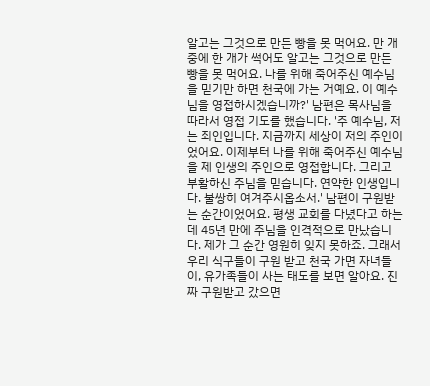알고는 그것으로 만든 빵을 못 먹어요. 만 개 중에 한 개가 썩어도 알고는 그것으로 만든 빵을 못 먹어요. 나를 위해 죽어주신 예수님을 믿기만 하면 천국에 가는 거예요. 이 예수님을 영접하시겠습니까?' 남편은 목사님을 따라서 영접 기도를 했습니다. '주 예수님, 저는 죄인입니다. 지금까지 세상이 저의 주인이었어요. 이제부터 나를 위해 죽어주신 예수님을 제 인생의 주인으로 영접합니다. 그리고 부활하신 주님을 믿습니다. 연약한 인생입니다. 불쌍히 여겨주시옵소서.' 남편이 구원받는 순간이었어요. 평생 교회를 다녔다고 하는데 45년 만에 주님을 인격적으로 만났습니다. 제가 그 순간 영원히 잊지 못하죠. 그래서 우리 식구들이 구원 받고 천국 가면 자녀들이, 유가족들이 사는 태도를 보면 알아요. 진짜 구원받고 갔으면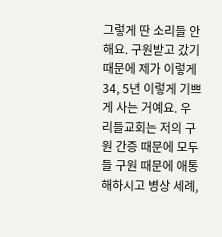그렇게 딴 소리들 안 해요. 구원받고 갔기 때문에 제가 이렇게 34, 5년 이렇게 기쁘게 사는 거예요. 우리들교회는 저의 구원 간증 때문에 모두들 구원 때문에 애통해하시고 병상 세례,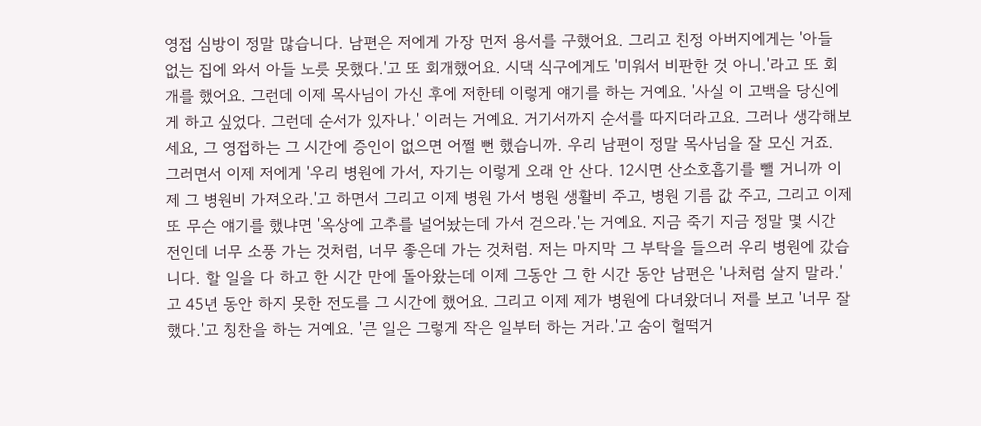영접 심방이 정말 많습니다. 남편은 저에게 가장 먼저 용서를 구했어요. 그리고 친정 아버지에게는 '아들 없는 집에 와서 아들 노릇 못했다.'고 또 회개했어요. 시댁 식구에게도 '미워서 비판한 것 아니.'라고 또 회개를 했어요. 그런데 이제 목사님이 가신 후에 저한테 이렇게 얘기를 하는 거예요. '사실 이 고백을 당신에게 하고 싶었다. 그런데 순서가 있자나.' 이러는 거예요. 거기서까지 순서를 따지더라고요. 그러나 생각해보세요, 그 영접하는 그 시간에 증인이 없으면 어쩔 뻔 했습니까. 우리 남편이 정말 목사님을 잘 모신 거죠. 그러면서 이제 저에게 '우리 병원에 가서, 자기는 이렇게 오래 안 산다. 12시면 산소호흡기를 뺄 거니까 이제 그 병원비 가져오라.'고 하면서 그리고 이제 병원 가서 병원 생활비 주고, 병원 기름 값 주고, 그리고 이제 또 무슨 얘기를 했냐면 '옥상에 고추를 널어놨는데 가서 걷으라.'는 거예요. 지금 죽기 지금 정말 몇 시간 전인데 너무 소풍 가는 것처럼, 너무 좋은데 가는 것처럼. 저는 마지막 그 부탁을 들으러 우리 병원에 갔습니다. 할 일을 다 하고 한 시간 만에 돌아왔는데 이제 그동안 그 한 시간 동안 남편은 '나처럼 살지 말라.'고 45년 동안 하지 못한 전도를 그 시간에 했어요. 그리고 이제 제가 병원에 다녀왔더니 저를 보고 '너무 잘했다.'고 칭찬을 하는 거예요. '큰 일은 그렇게 작은 일부터 하는 거라.'고 숨이 헐떡거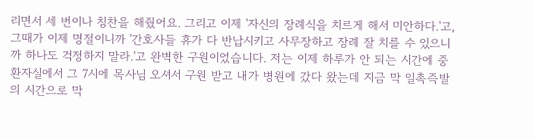리면서 세 번이나 칭찬을 해줬어요. 그리고 이제 '자신의 장례식을 치르게 해서 미안하다.'고, 그때가 이제 명절이니까 '간호사들 휴가 다 반납시키고 사무장하고 장례 잘 치를 수 있으니까 하나도 걱정하지 말라.'고 완벽한 구원이었습니다. 저는 이제 하루가 안 되는 시간에 중환자실에서 그 7시에 목사님 오셔서 구원 받고 내가 병원에 갔다 왔는데 지금 막 일촉즉발의 시간으로 막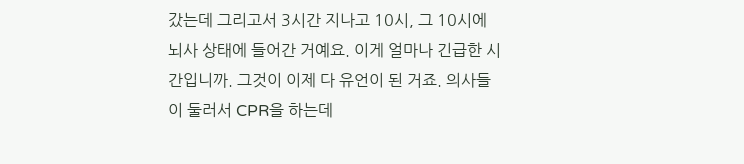갔는데 그리고서 3시간 지나고 10시, 그 10시에 뇌사 상태에 들어간 거예요. 이게 얼마나 긴급한 시간입니까. 그것이 이제 다 유언이 된 거죠. 의사들이 둘러서 CPR을 하는데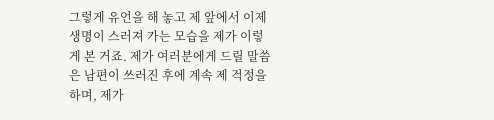그렇게 유언을 해 놓고 제 앞에서 이제 생명이 스러져 가는 모습을 제가 이렇게 본 거죠. 제가 여러분에게 드릴 말씀은 남편이 쓰러진 후에 계속 제 걱정을 하며, 제가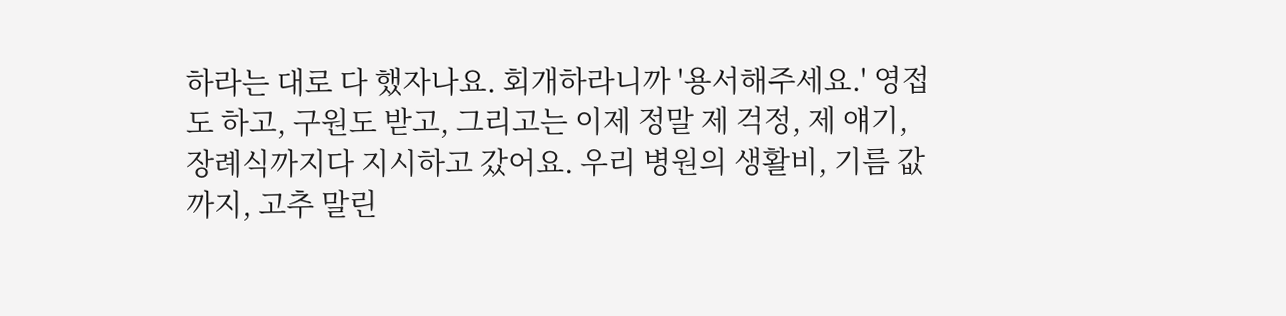하라는 대로 다 했자나요. 회개하라니까 '용서해주세요.' 영접도 하고, 구원도 받고, 그리고는 이제 정말 제 걱정, 제 얘기, 장례식까지다 지시하고 갔어요. 우리 병원의 생활비, 기름 값까지, 고추 말린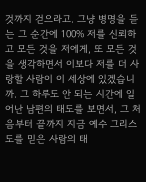것까지 걷으라고. 그냥 병명을 듣는 그 순간에 100% 저를 신뢰하고 모든 것을 저에게, 또 모든 것을 생각하면서 이보다 저를 더 사랑할 사람이 이 세상에 있겠습니까. 그 하루도 안 되는 시간에 일어난 남편의 태도를 보면서, 그 처음부터 끝까지 지금 예수 그리스도를 믿은 사람의 태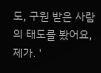도, 구원 받은 사람의 태도를 봤어요, 제가. '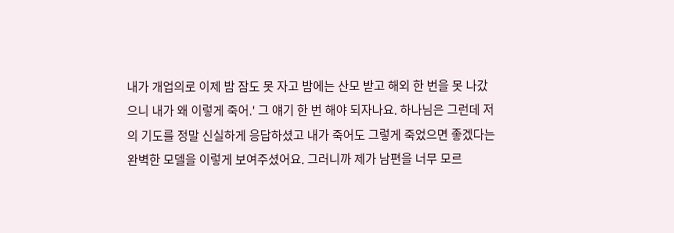내가 개업의로 이제 밤 잠도 못 자고 밤에는 산모 받고 해외 한 번을 못 나갔으니 내가 왜 이렇게 죽어.' 그 얘기 한 번 해야 되자나요. 하나님은 그런데 저의 기도를 정말 신실하게 응답하셨고 내가 죽어도 그렇게 죽었으면 좋겠다는 완벽한 모델을 이렇게 보여주셨어요. 그러니까 제가 남편을 너무 모르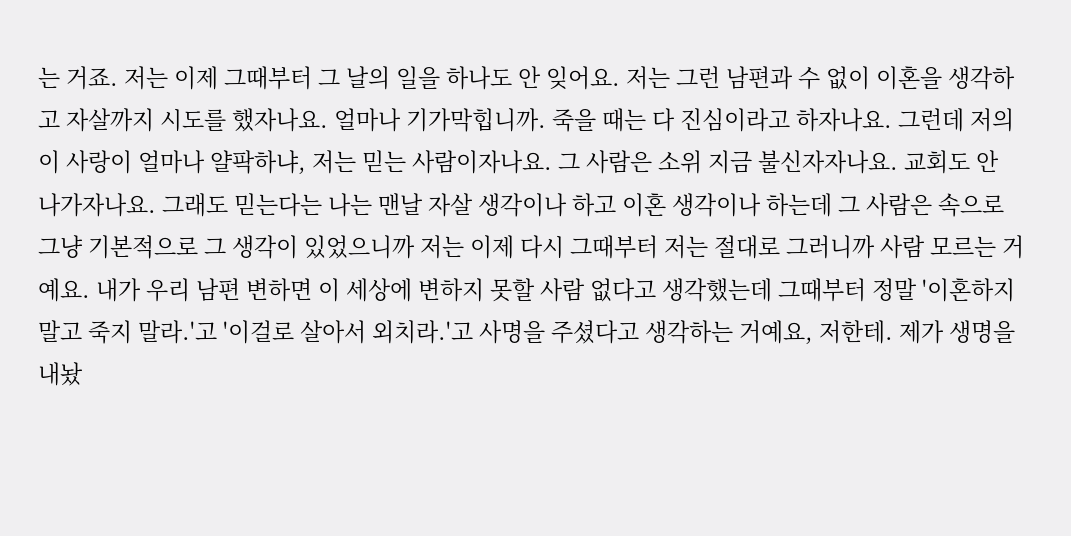는 거죠. 저는 이제 그때부터 그 날의 일을 하나도 안 잊어요. 저는 그런 남편과 수 없이 이혼을 생각하고 자살까지 시도를 했자나요. 얼마나 기가막힙니까. 죽을 때는 다 진심이라고 하자나요. 그런데 저의 이 사랑이 얼마나 얄팍하냐, 저는 믿는 사람이자나요. 그 사람은 소위 지금 불신자자나요. 교회도 안 나가자나요. 그래도 믿는다는 나는 맨날 자살 생각이나 하고 이혼 생각이나 하는데 그 사람은 속으로 그냥 기본적으로 그 생각이 있었으니까 저는 이제 다시 그때부터 저는 절대로 그러니까 사람 모르는 거예요. 내가 우리 남편 변하면 이 세상에 변하지 못할 사람 없다고 생각했는데 그때부터 정말 '이혼하지 말고 죽지 말라.'고 '이걸로 살아서 외치라.'고 사명을 주셨다고 생각하는 거예요, 저한테. 제가 생명을 내놨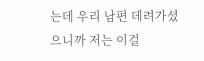는데 우리 남편 데려가셨으니까 저는 이걸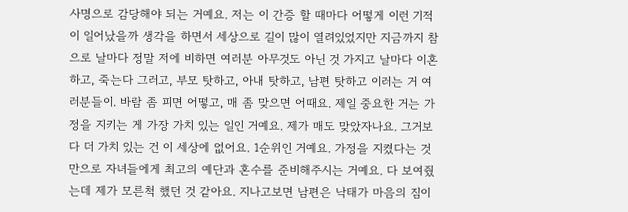사명으로 감당해야 되는 거예요. 저는 이 간증 할 때마다 어떻게 이런 기적이 일어났을까 생각을 하면서 세상으로 길이 많이 열려있었지만 지금까지 참으로 날마다 정말 저에 비하면 여러분 아무것도 아닌 것 가지고 날마다 이혼하고, 죽는다 그러고, 부모 탓하고, 아내 탓하고, 남편 탓하고 이러는 거 여러분들이. 바람 좀 피면 어떻고, 매 좀 맞으면 어때요. 제일 중요한 거는 가정을 지키는 게 가장 가치 있는 일인 거예요. 제가 매도 맞았자나요. 그거보다 더 가치 있는 건 이 세상에 없어요. 1순위인 거예요. 가정을 지켰다는 것만으로 자녀들에게 최고의 예단과 혼수를 준비해주시는 거예요. 다 보여줬는데 제가 모른척 했던 것 같아요. 지나고보면 남편은 낙태가 마음의 짐이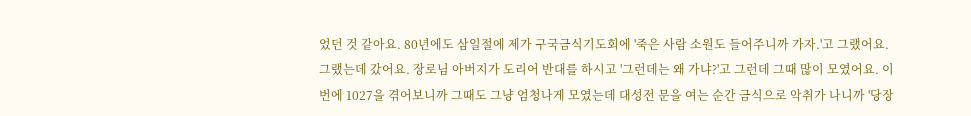었던 것 같아요. 80년에도 삼일절에 제가 구국금식기도회에 '죽은 사람 소원도 들어주니까 가자.'고 그랬어요. 그랬는데 갔어요. 장로님 아버지가 도리어 반대를 하시고 '그런데는 왜 가냐?'고 그런데 그때 많이 모였어요. 이번에 1027을 겪어보니까 그때도 그냥 엄청나게 모였는데 대성전 문을 여는 순간 금식으로 악취가 나니까 '당장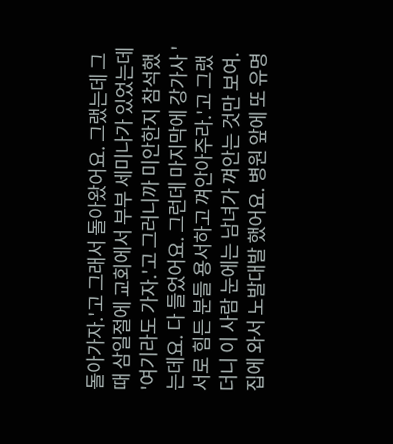돌아가자.'고 그래서 돌아왔어요. 그랬는데 그때 삼일절에 교회에서 부부 세미나가 있었는데 '여기라도 가자.'고 그러니까 미안한지 참석했는데요. 다 들었어요. 그런데 마지막에 강가사 '서로 힘든 분들 용서하고 껴안아주라.'고 그랬더니 이 사람 눈에는 남녀가 껴안는 것만 보여. 집에 와서 노발대발 했어요. 병원 앞에 또 유명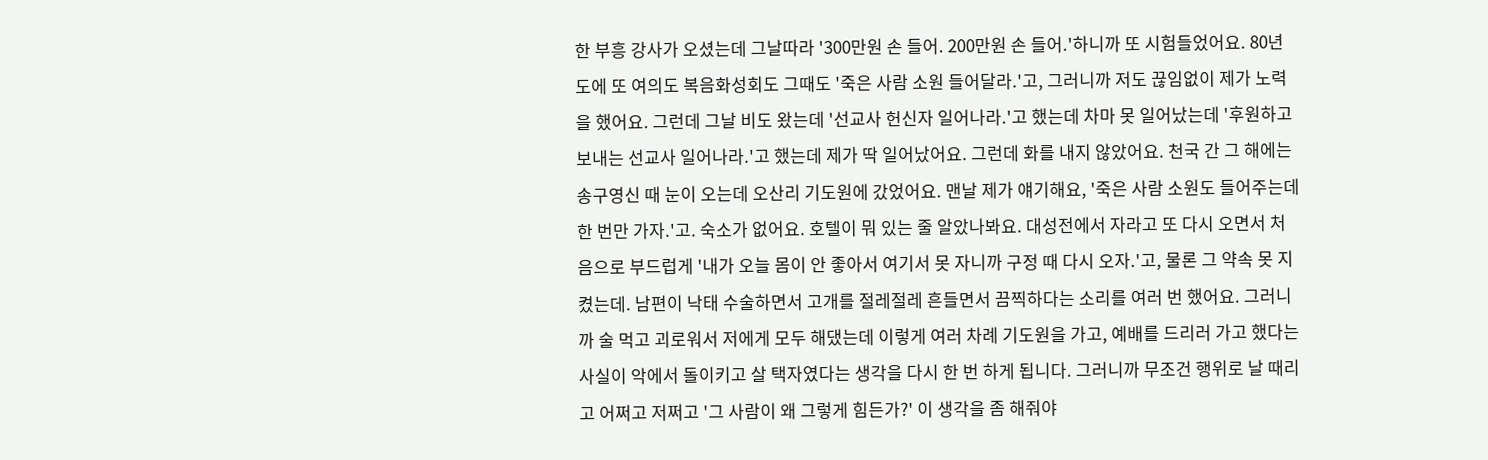한 부흥 강사가 오셨는데 그날따라 '300만원 손 들어. 200만원 손 들어.'하니까 또 시험들었어요. 80년도에 또 여의도 복음화성회도 그때도 '죽은 사람 소원 들어달라.'고, 그러니까 저도 끊임없이 제가 노력을 했어요. 그런데 그날 비도 왔는데 '선교사 헌신자 일어나라.'고 했는데 차마 못 일어났는데 '후원하고 보내는 선교사 일어나라.'고 했는데 제가 딱 일어났어요. 그런데 화를 내지 않았어요. 천국 간 그 해에는 송구영신 때 눈이 오는데 오산리 기도원에 갔었어요. 맨날 제가 얘기해요, '죽은 사람 소원도 들어주는데 한 번만 가자.'고. 숙소가 없어요. 호텔이 뭐 있는 줄 알았나봐요. 대성전에서 자라고 또 다시 오면서 처음으로 부드럽게 '내가 오늘 몸이 안 좋아서 여기서 못 자니까 구정 때 다시 오자.'고, 물론 그 약속 못 지켰는데. 남편이 낙태 수술하면서 고개를 절레절레 흔들면서 끔찍하다는 소리를 여러 번 했어요. 그러니까 술 먹고 괴로워서 저에게 모두 해댔는데 이렇게 여러 차례 기도원을 가고, 예배를 드리러 가고 했다는 사실이 악에서 돌이키고 살 택자였다는 생각을 다시 한 번 하게 됩니다. 그러니까 무조건 행위로 날 때리고 어쩌고 저쩌고 '그 사람이 왜 그렇게 힘든가?' 이 생각을 좀 해줘야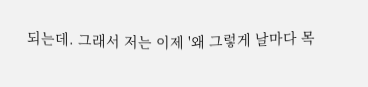되는데. 그래서 저는 이제 '왜 그렇게 날마다 목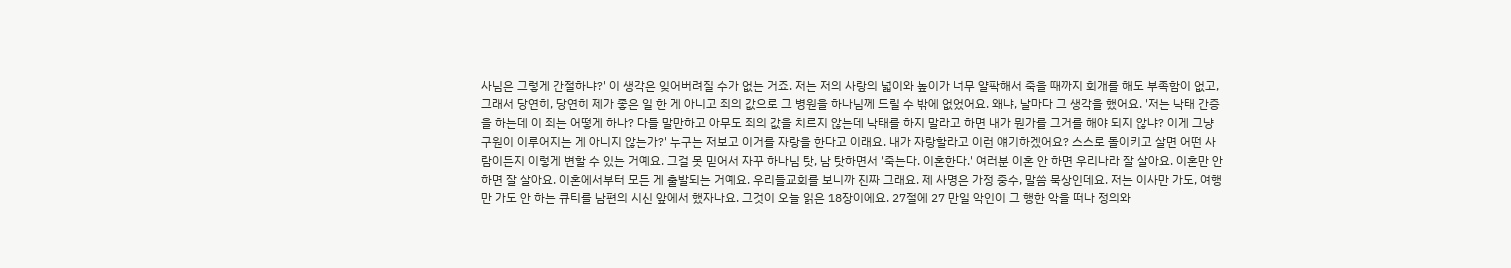사님은 그렇게 간절하냐?' 이 생각은 잊어버려질 수가 없는 거죠. 저는 저의 사랑의 넓이와 높이가 너무 얄팍해서 죽을 때까지 회개를 해도 부족함이 없고, 그래서 당연히, 당연히 제가 좋은 일 한 게 아니고 죄의 값으로 그 병원을 하나님께 드릴 수 밖에 없었어요. 왜냐, 날마다 그 생각을 했어요. '저는 낙태 간증을 하는데 이 죄는 어떻게 하나? 다들 말만하고 아무도 죄의 값을 치르지 않는데 낙태를 하지 말라고 하면 내가 뭔가를 그거를 해야 되지 않냐? 이게 그냥 구원이 이루어지는 게 아니지 않는가?' 누구는 저보고 이거를 자랑을 한다고 이래요. 내가 자랑할라고 이런 얘기하겠어요? 스스로 돌이키고 살면 어떤 사람이든지 이렇게 변할 수 있는 거예요. 그걸 못 믿어서 자꾸 하나님 탓, 남 탓하면서 '죽는다. 이혼한다.' 여러분 이혼 안 하면 우리나라 잘 살아요. 이혼만 안 하면 잘 살아요. 이혼에서부터 모든 게 출발되는 거예요. 우리들교회를 보니까 진짜 그래요. 제 사명은 가정 중수, 말씀 묵상인데요. 저는 이사만 가도, 여행만 가도 안 하는 큐티를 남편의 시신 앞에서 했자나요. 그것이 오늘 읽은 18장이에요. 27절에 27 만일 악인이 그 행한 악을 떠나 정의와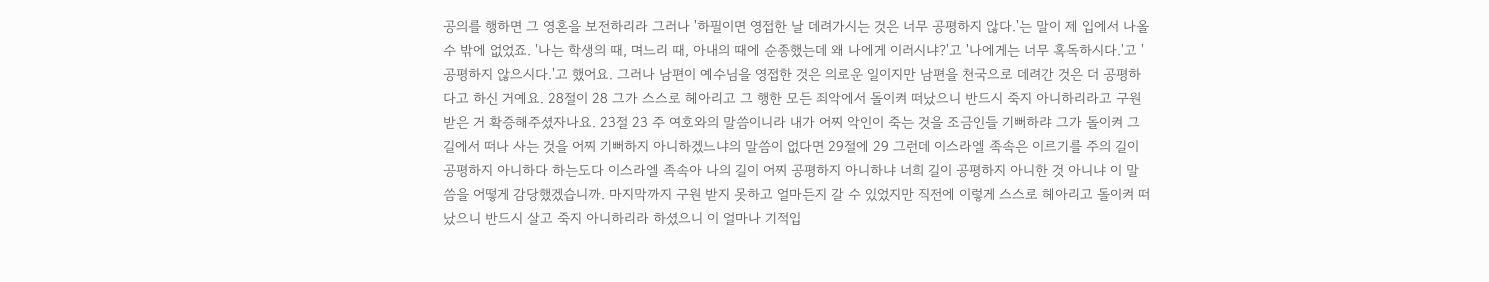공의를 행하면 그 영혼을 보전하리라 그러나 '하필이면 영접한 날 데려가시는 것은 너무 공평하지 않다.'는 말이 제 입에서 나올 수 밖에 없었죠. '나는 학생의 때, 며느리 때, 아내의 때에 순종했는데 왜 나에게 이러시냐?'고 '나에게는 너무 혹독하시다.'고 '공평하지 않으시다.'고 했어요. 그러나 남편이 예수님을 영접한 것은 의로운 일이지만 남편을 천국으로 데려간 것은 더 공평하다고 하신 거예요. 28절이 28 그가 스스로 헤아리고 그 행한 모든 죄악에서 돌이켜 떠났으니 반드시 죽지 아니하리라고 구원받은 거 확증해주셨자나요. 23절 23 주 여호와의 말씀이니라 내가 어찌 악인이 죽는 것을 조금인들 기뻐하랴 그가 돌이켜 그 길에서 떠나 사는 것을 어찌 기뻐하지 아니하겠느냐의 말씀이 없다면 29절에 29 그런데 이스라엘 족속은 이르기를 주의 길이 공평하지 아니하다 하는도다 이스라엘 족속아 나의 길이 어찌 공평하지 아니하냐 너희 길이 공평하지 아니한 것 아니냐 이 말씀을 어떻게 감당했겠습니까. 마지막까지 구원 받지 못하고 얼마든지 갈 수 있었지만 직전에 이렇게 스스로 헤아리고 돌이켜 떠났으니 반드시 살고 죽지 아니하리라 하셨으니 이 얼마나 기적입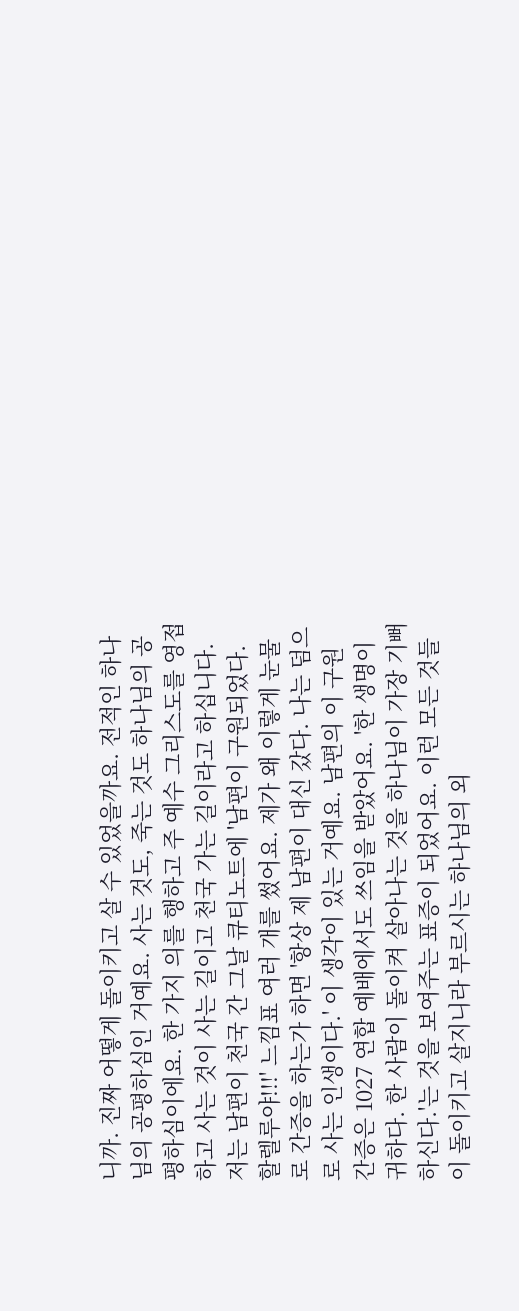니까. 진짜 어떻게 돌이키고 살 수 있었을까요. 전적인 하나님의 공평하심인 거예요. 사는 것도, 죽는 것도 하나님의 공평하심이에요. 한 가지 의를 행하고 주 예수 그리스도를 영접하고 사는 것이 사는 길이고 천국 가는 길이라고 하십니다. 저는 남편이 천국 간 그날 큐티노트에 '남편이 구원되었다. 할렐루야!!!' 느낌표 여러 개를 썼어요. 제가 왜 이렇게 눈물로 간증을 하는가 하면 '항상 제 남편이 대신 갔다. 나는 덤으로 사는 인생이다.' 이 생각이 있는 거예요. 남편의 이 구원 간증은 1027 연합 예배에서도 쓰임을 받았어요. '한 생명이 귀하다. 한 사람이 돌이켜 살아나는 것을 하나님이 가장 기뻐하신다.'는 것을 보여주는 표증이 되었어요. 이런 모든 것들이 돌이키고 살지니라 부르시는 하나님의 외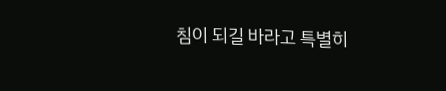침이 되길 바라고 특별히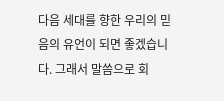다음 세대를 향한 우리의 믿음의 유언이 되면 좋겠습니다. 그래서 말씀으로 회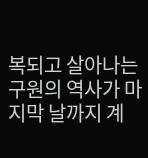복되고 살아나는 구원의 역사가 마지막 날까지 계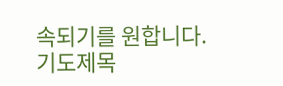속되기를 원합니다.
기도제목